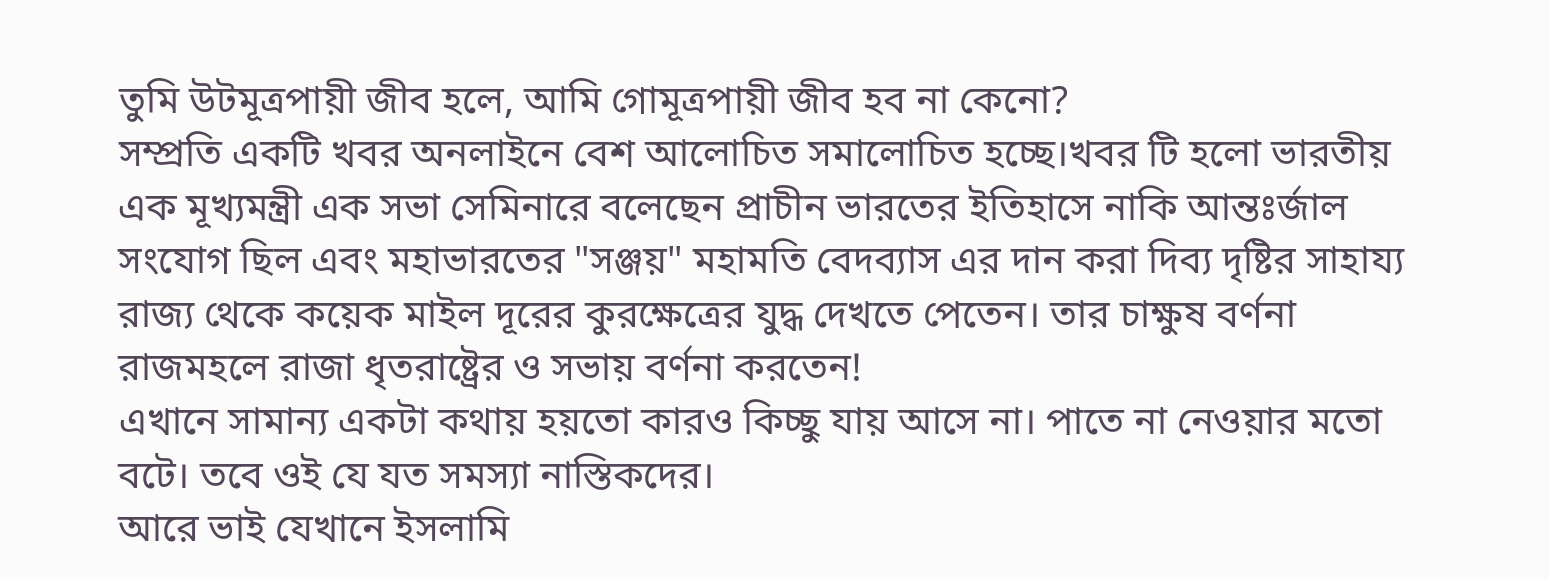তুমি উটমূত্রপায়ী জীব হলে, আমি গোমূত্রপায়ী জীব হব না কেনো?
সম্প্রতি একটি খবর অনলাইনে বেশ আলোচিত সমালোচিত হচ্ছে।খবর টি হলো ভারতীয় এক মূখ্যমন্ত্রী এক সভা সেমিনারে বলেছেন প্রাচীন ভারতের ইতিহাসে নাকি আন্তঃর্জাল সংযোগ ছিল এবং মহাভারতের "সঞ্জয়" মহামতি বেদব্যাস এর দান করা দিব্য দৃষ্টির সাহায্য রাজ্য থেকে কয়েক মাইল দূরের কুরক্ষেত্রের যুদ্ধ দেখতে পেতেন। তার চাক্ষুষ বর্ণনা রাজমহলে রাজা ধৃতরাষ্ট্রের ও সভায় বর্ণনা করতেন!
এখানে সামান্য একটা কথায় হয়তো কারও কিচ্ছু যায় আসে না। পাতে না নেওয়ার মতো বটে। তবে ওই যে যত সমস্যা নাস্তিকদের।
আরে ভাই যেখানে ইসলামি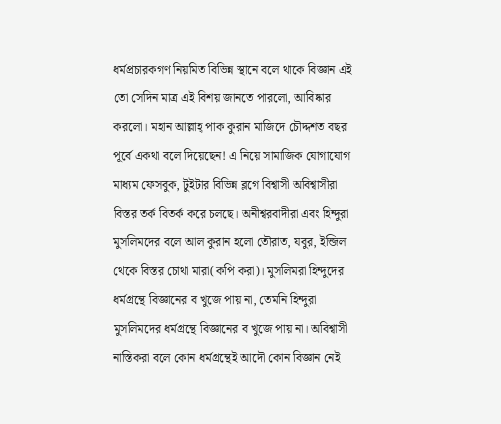ধর্মপ্রচারকগণ নিয়মিত বিভিন্ন স্থানে বলে থাকে বিজ্ঞান এই তো সেদিন মাত্র এই বিশয় জানতে পারলো, আবিষ্কার করলো। মহান আল্লাহ্ পাক কুরান মাজিদে চৌদ্দশত বছর পূর্বে একথা বলে দিয়েছেন! এ নিয়ে সামাজিক যোগাযোগ মাধ্যম ফেসবুক, টুইটার বিভিন্ন ব্লগে বিশ্বাসী অবিশ্বাসীরা বিস্তর তর্ক বিতর্ক করে চলছে। অনীশ্বরবাদীরা এবং হিন্দুরা মুসলিমদের বলে আল কুরান হলো তৌরাত, যবুর, ইন্জিল থেকে বিস্তর চোথা মারা(কপি করা)। মুসলিমরা হিন্দুদের ধর্মগ্রন্থে বিজ্ঞানের ব খুজে পায় না, তেমনি হিন্দুরা মুসলিমদের ধর্মগ্রন্থে বিজ্ঞানের ব খুজে পায় না। অবিশ্বাসী নাস্তিকরা বলে কোন ধর্মগ্রন্থেই আদৌ কোন বিজ্ঞান নেই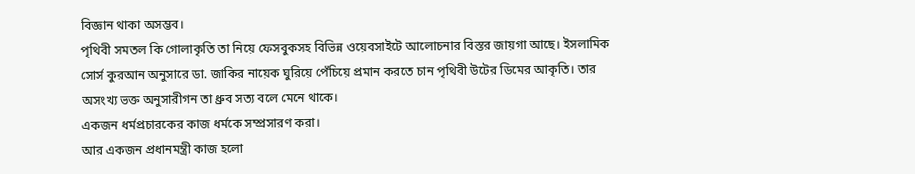বিজ্ঞান থাকা অসম্ভব।
পৃথিবী সমতল কি গোলাকৃতি তা নিয়ে ফেসবুকসহ বিভিন্ন ওয়েবসাইটে আলোচনার বিস্তর জায়গা আছে। ইসলামিক সোর্স কুরআন অনুসারে ডা. জাকির নায়েক ঘুরিয়ে পেঁচিয়ে প্রমান করতে চান পৃথিবী উটের ডিমের আকৃতি। তার অসংখ্য ভক্ত অনুসারীগন তা ধ্রুব সত্য বলে মেনে থাকে।
একজন ধর্মপ্রচারকের কাজ ধর্মকে সম্প্রসারণ করা।
আর একজন প্রধানমন্ত্রী কাজ হলো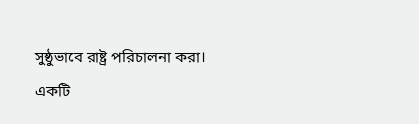সুষ্ঠুভাবে রাষ্ট্র পরিচালনা করা।
একটি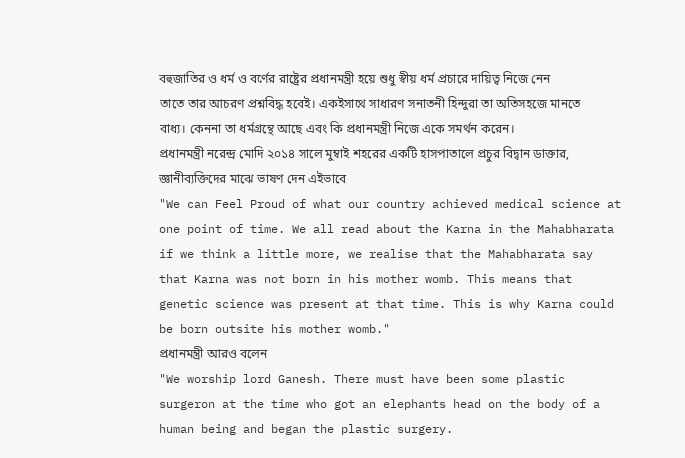বহুজাতির ও ধর্ম ও বর্ণের রাষ্ট্রের প্রধানমন্ত্রী হয়ে শুধু স্বীয় ধর্ম প্রচারে দায়িত্ব নিজে নেন তাতে তার আচরণ প্রশ্নবিদ্ধ হবেই। একইসাথে সাধারণ সনাতনী হিন্দুরা তা অতিসহজে মানতে বাধ্য। কেননা তা ধর্মগ্রন্থে আছে এবং কি প্রধানমন্ত্রী নিজে একে সমর্থন করেন।
প্রধানমন্ত্রী নরেন্দ্র মোদি ২০১৪ সালে মুম্বাই শহরের একটি হাসপাতালে প্রচুর বিদ্বান ডাক্তার, জ্ঞানীব্যক্তিদের মাঝে ভাষণ দেন এইভাবে
"We can Feel Proud of what our country achieved medical science at one point of time. We all read about the Karna in the Mahabharata if we think a little more, we realise that the Mahabharata say that Karna was not born in his mother womb. This means that genetic science was present at that time. This is why Karna could be born outsite his mother womb."
প্রধানমন্ত্রী আরও বলেন
"We worship lord Ganesh. There must have been some plastic surgeron at the time who got an elephants head on the body of a human being and began the plastic surgery.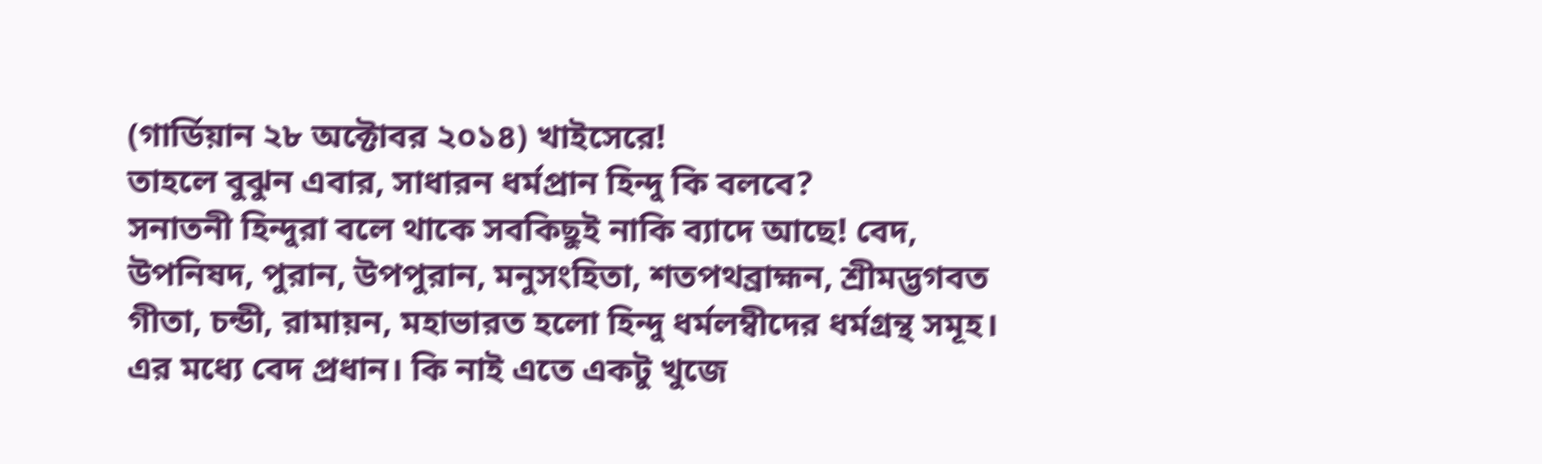(গার্ডিয়ান ২৮ অক্টোবর ২০১৪) খাইসেরে!
তাহলে বুঝুন এবার, সাধারন ধর্মপ্রান হিন্দু কি বলবে?
সনাতনী হিন্দুরা বলে থাকে সবকিছুই নাকি ব্যাদে আছে! বেদ, উপনিষদ, পুরান, উপপুরান, মনুসংহিতা, শতপথব্রাহ্মন, শ্রীমদ্ভগবত গীতা, চন্ডী, রামায়ন, মহাভারত হলো হিন্দু ধর্মলম্বীদের ধর্মগ্রন্থ সমূহ। এর মধ্যে বেদ প্রধান। কি নাই এতে একটু খুজে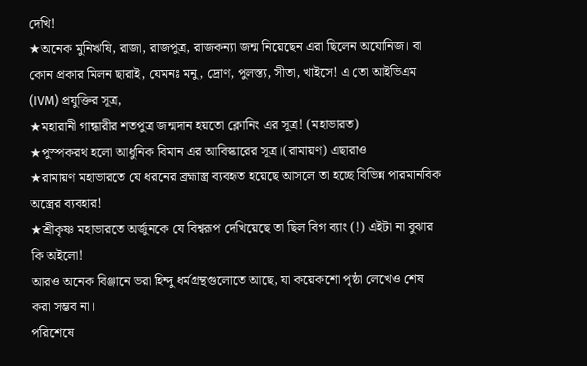দেখি!
★অনেক মুনিঋষি, রাজা, রাজপুত্র, রাজকন্যা জন্ম নিয়েছেন এরা ছিলেন অযোনিজ। বা কোন প্রকার মিলন ছারাই, যেমনঃ মনু, দ্রোণ, পুলস্ত্য, সীতা, খাইসে! এ তো আইভিএম (IVM) প্রযুক্তির সূত্র,
★মহারানী গান্ধারীর শতপুত্র জন্মদান হয়তো ক্লোনিং এর সূত্র! (মহাভারত)
★পুস্পকরথ হলো আধুনিক বিমান এর আবিস্কারের সূত্র।(রামায়ণ) এছারাও
★রামায়ণ মহাভারতে যে ধরনের ব্রহ্মাস্ত্র ব্যবহৃত হয়েছে আসলে তা হচ্ছে বিভিন্ন পারমানবিক অস্ত্রের ব্যবহার!
★শ্রীকৃষ্ণ মহাভারতে অর্জুনকে যে বিশ্বরূপ দেখিয়েছে তা ছিল বিগ ব্যাং (!) এইটা না বুঝার কি অইলো!
আরও অনেক বিঞ্জানে ভরা হিন্দু ধর্মগ্রন্থগুলোতে আছে, যা কয়েকশো পৃষ্ঠা লেখেও শেষ করা সম্ভব না।
পরিশেষে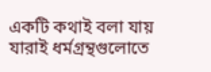একটি কথাই বলা যায় যারাই ধর্মগ্রন্থগুলোতে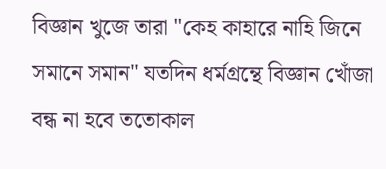বিজ্ঞান খুজে তারা "কেহ কাহারে নাহি জিনে সমানে সমান" যতদিন ধর্মগ্রন্থে বিজ্ঞান খোঁজা বন্ধ না হবে ততোকাল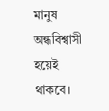মানুষ অন্ধবিশ্বাসী হয়েই থাকবে।